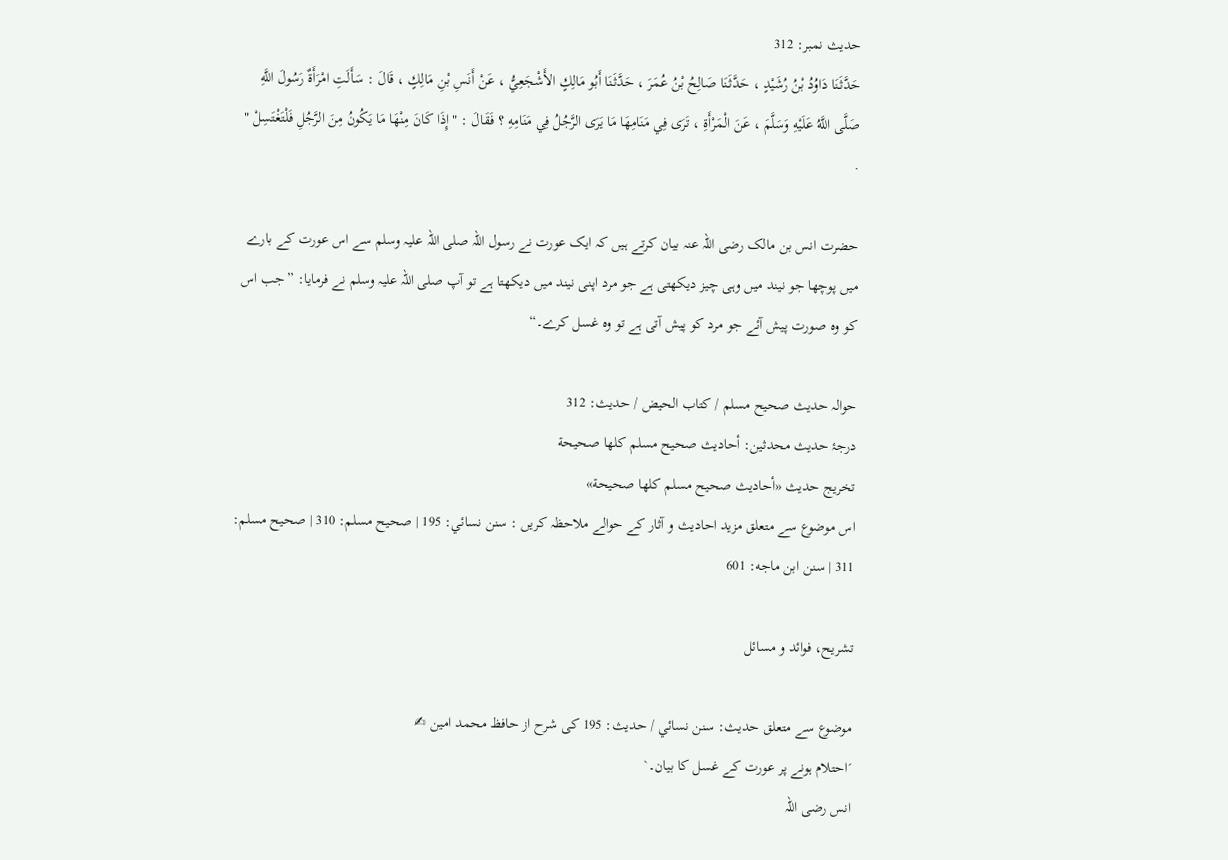حدیث نمبر: 312
حَدَّثَنَا دَاوُدُ بْنُ رُشَيْدٍ ، حَدَّثَنَا صَالِحُ بْنُ عُمَرَ ، حَدَّثَنَا أَبُو مَالِكٍ الأَشْجَعِيُّ ، عَنْ أَنَسِ بْنِ مَالِكٍ ، قَالَ : سَأَلَتِ امْرَأَةٌ رَسُولَ اللَّهِ صَلَّى اللَّهُ عَلَيْهِ وَسَلَّمَ ، عَنَ الْمَرْأَةِ ، تَرَى فِي مَنَامِهَا مَا يَرَى الرَّجُلُ فِي مَنَامِهِ ؟ فَقَالَ : " إِذَا كَانَ مِنْهَا مَا يَكُونُ مِنَ الرَّجُلِ فَلْتَغْتَسِلْ " .

حضرت انس بن مالک رضی اللہ عنہ بیان کرتے ہیں کہ ایک عورت نے رسول اللہ صلی اللہ علیہ وسلم سے اس عورت کے بارے میں پوچھا جو نیند میں وہی چیز دیکھتی ہے جو مرد اپنی نیند میں دیکھتا ہے تو آپ صلی اللہ علیہ وسلم نے فرمایا: ”جب اس کو وہ صورت پیش آئے جو مرد کو پیش آتی ہے تو وہ غسل کرے۔“

حوالہ حدیث صحيح مسلم / كتاب الحيض / حدیث: 312
درجۂ حدیث محدثین: أحاديث صحيح مسلم كلها صحيحة
تخریج حدیث «أحاديث صحيح مسلم كلها صحيحة»
اس موضوع سے متعلق مزید احادیث و آثار کے حوالے ملاحظہ کریں : سنن نسائي: 195 | صحيح مسلم: 310 | صحيح مسلم: 311 | سنن ابن ماجه: 601

تشریح، فوائد و مسائل

موضوع سے متعلق حدیث: سنن نسائي / حدیث: 195 کی شرح از حافظ محمد امین ✍
´احتلام ہونے پر عورت کے غسل کا بیان۔`
انس رضی اللہ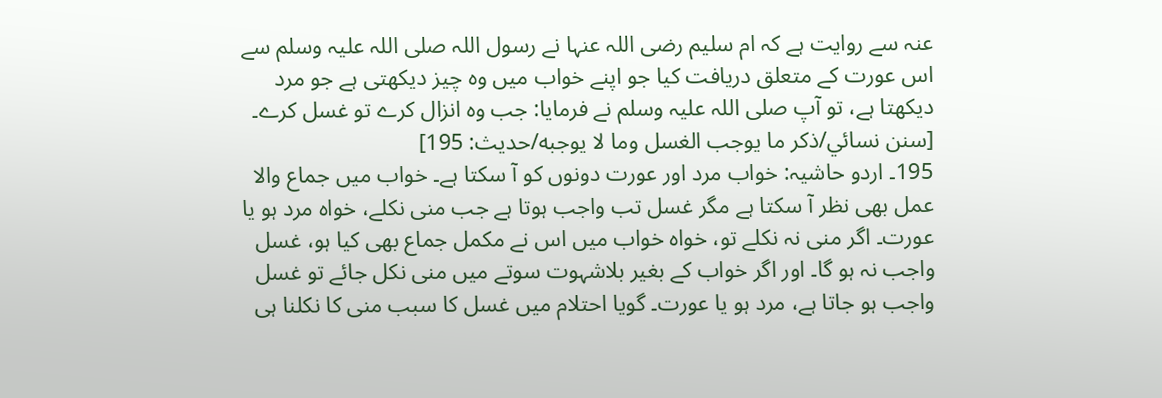عنہ سے روایت ہے کہ ام سلیم رضی اللہ عنہا نے رسول اللہ صلی اللہ علیہ وسلم سے اس عورت کے متعلق دریافت کیا جو اپنے خواب میں وہ چیز دیکھتی ہے جو مرد دیکھتا ہے، تو آپ صلی اللہ علیہ وسلم نے فرمایا: جب وہ انزال کرے تو غسل کرے۔ [سنن نسائي/ذكر ما يوجب الغسل وما لا يوجبه/حدیث: 195]
195۔ اردو حاشیہ: خواب مرد اور عورت دونوں کو آ سکتا ہے۔ خواب میں جماع والا عمل بھی نظر آ سکتا ہے مگر غسل تب واجب ہوتا ہے جب منی نکلے، خواہ مرد ہو یا عورت۔ اگر منی نہ نکلے تو، خواہ خواب میں اس نے مکمل جماع بھی کیا ہو، غسل واجب نہ ہو گا۔ اور اگر خواب کے بغیر بلاشہوت سوتے میں منی نکل جائے تو غسل واجب ہو جاتا ہے، مرد ہو یا عورت۔ گویا احتلام میں غسل کا سبب منی کا نکلنا ہی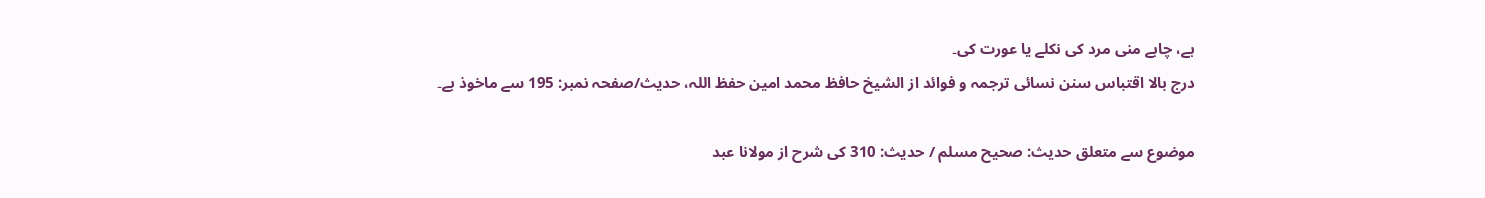ہے، چاہے منی مرد کی نکلے یا عورت کی۔
درج بالا اقتباس سنن نسائی ترجمہ و فوائد از الشیخ حافظ محمد امین حفظ اللہ، حدیث/صفحہ نمبر: 195 سے ماخوذ ہے۔

موضوع سے متعلق حدیث: صحيح مسلم / حدیث: 310 کی شرح از مولانا عبد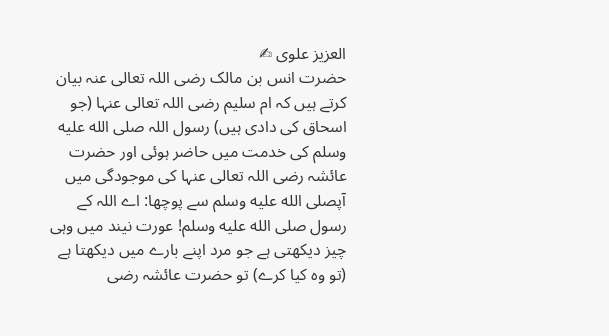العزیز علوی ✍
حضرت انس بن مالک رضی اللہ تعالی عنہ بیان کرتے ہیں کہ ام سلیم رضی اللہ تعالی عنہا (جو اسحاق کی دادی ہیں) رسول اللہ صلى الله عليه وسلم کی خدمت میں حاضر ہوئی اور حضرت عائشہ رضی اللہ تعالی عنہا کی موجودگی میں آپصلى الله عليه وسلم سے پوچھا: اے اللہ کے رسول صلى الله عليه وسلم! عورت نیند میں وہی چیز دیکھتی ہے جو مرد اپنے بارے میں دیکھتا ہے (تو وہ کیا کرے) تو حضرت عائشہ رضی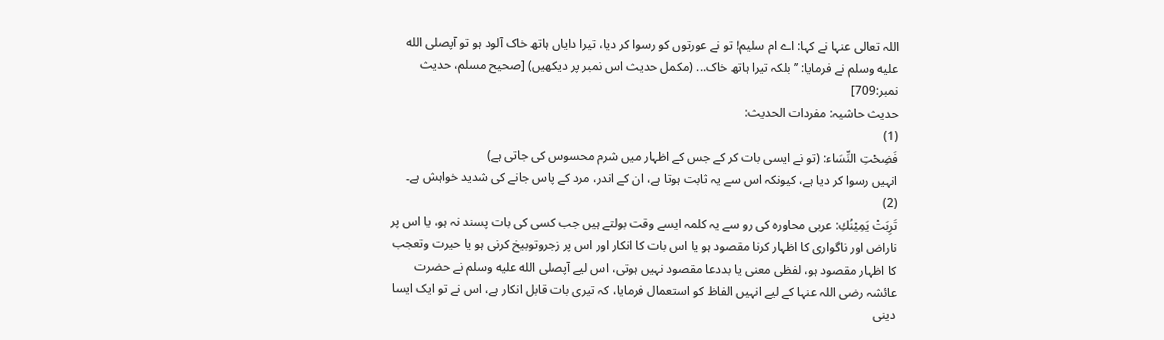اللہ تعالی عنہا نے کہا: اے ام سلیم! تو نے عورتوں کو رسوا کر دیا، تیرا دایاں ہاتھ خاک آلود ہو تو آپصلى الله عليه وسلم نے فرمایا: ’’بلکہ تیرا ہاتھ خاک... (مکمل حدیث اس نمبر پر دیکھیں) [صحيح مسلم، حديث نمبر:709]
حدیث حاشیہ: مفردات الحدیث:
(1)
فَضِحْتِ النِّسَاء: (تو نے ایسی بات کر کے جس کے اظہار میں شرم محسوس کی جاتی ہے)
انہیں رسوا کر دیا ہے، کیونکہ اس سے یہ ثابت ہوتا ہے، ان کے اندر، مرد کے پاس جانے کی شدید خواہش ہے۔
(2)
تَرِبَتْ يَمِيْنُكِ: عربی محاورہ کی رو سے یہ کلمہ ایسے وقت بولتے ہیں جب کسی کی بات پسند نہ ہو، یا اس پر ناراض اور ناگواری کا اظہار کرنا مقصود ہو یا اس بات کا انکار اور اس پر زجروتوبیخ کرنی ہو یا حیرت وتعجب کا اظہار مقصود ہو، لفظی معنی یا بددعا مقصود نہیں ہوتی، اس لیے آپصلى الله عليه وسلم نے حضرت عائشہ رضی اللہ عنہا کے لیے انہیں الفاظ کو استعمال فرمایا، کہ تیری بات قابل انکار ہے، اس نے تو ایک ایسا دینی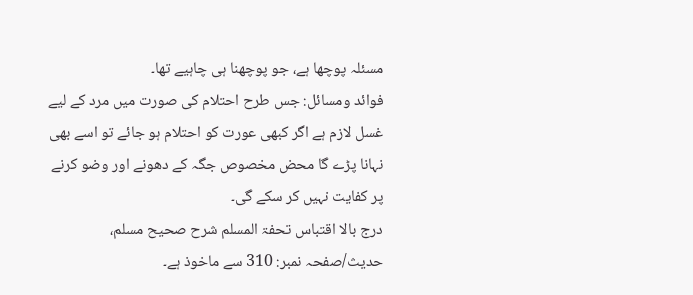مسئلہ پوچھا ہے، جو پوچھنا ہی چاہیے تھا۔
فوائد ومسائل: جس طرح احتلام کی صورت میں مرد کے لیے غسل لازم ہے اگر کبھی عورت کو احتلام ہو جائے تو اسے بھی نہانا پڑے گا محض مخصوص جگہ کے دھونے اور وضو کرنے پر کفایت نہیں کر سکے گی۔
درج بالا اقتباس تحفۃ المسلم شرح صحیح مسلم، حدیث/صفحہ نمبر: 310 سے ماخوذ ہے۔